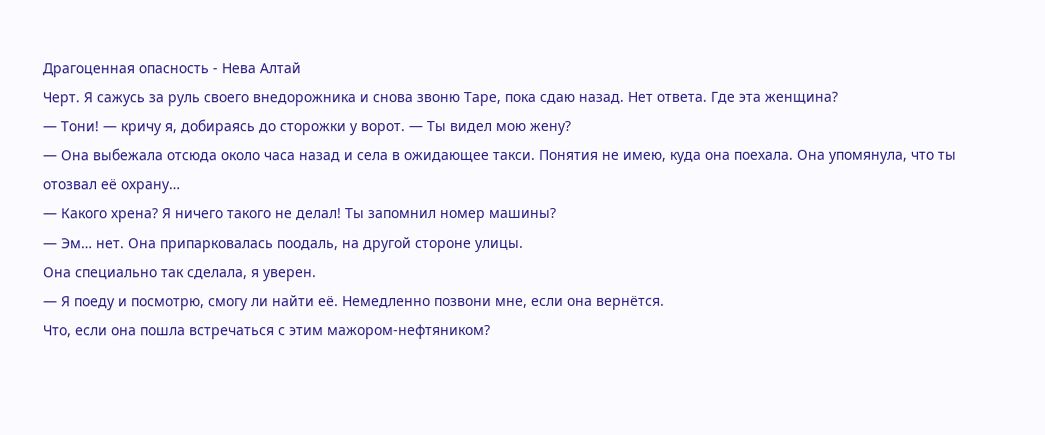Драгоценная опасность - Нева Алтай
Черт. Я сажусь за руль своего внедорожника и снова звоню Таре, пока сдаю назад. Нет ответа. Где эта женщина?
— Тони! — кричу я, добираясь до сторожки у ворот. — Ты видел мою жену?
— Она выбежала отсюда около часа назад и села в ожидающее такси. Понятия не имею, куда она поехала. Она упомянула, что ты отозвал её охрану…
— Какого хрена? Я ничего такого не делал! Ты запомнил номер машины?
— Эм… нет. Она припарковалась поодаль, на другой стороне улицы.
Она специально так сделала, я уверен.
— Я поеду и посмотрю, смогу ли найти её. Немедленно позвони мне, если она вернётся.
Что, если она пошла встречаться с этим мажором-нефтяником?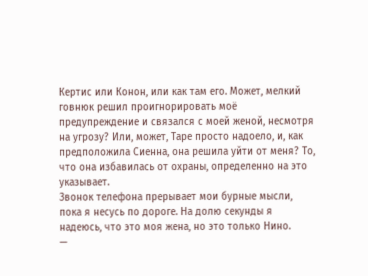Кертис или Конон, или как там его. Может, мелкий говнюк решил проигнорировать моё предупреждение и связался с моей женой, несмотря на угрозу? Или, может, Таре просто надоело, и, как предположила Сиенна, она решила уйти от меня? То, что она избавилась от охраны, определенно на это указывает.
Звонок телефона прерывает мои бурные мысли, пока я несусь по дороге. На долю секунды я надеюсь, что это моя жена, но это только Нино.
—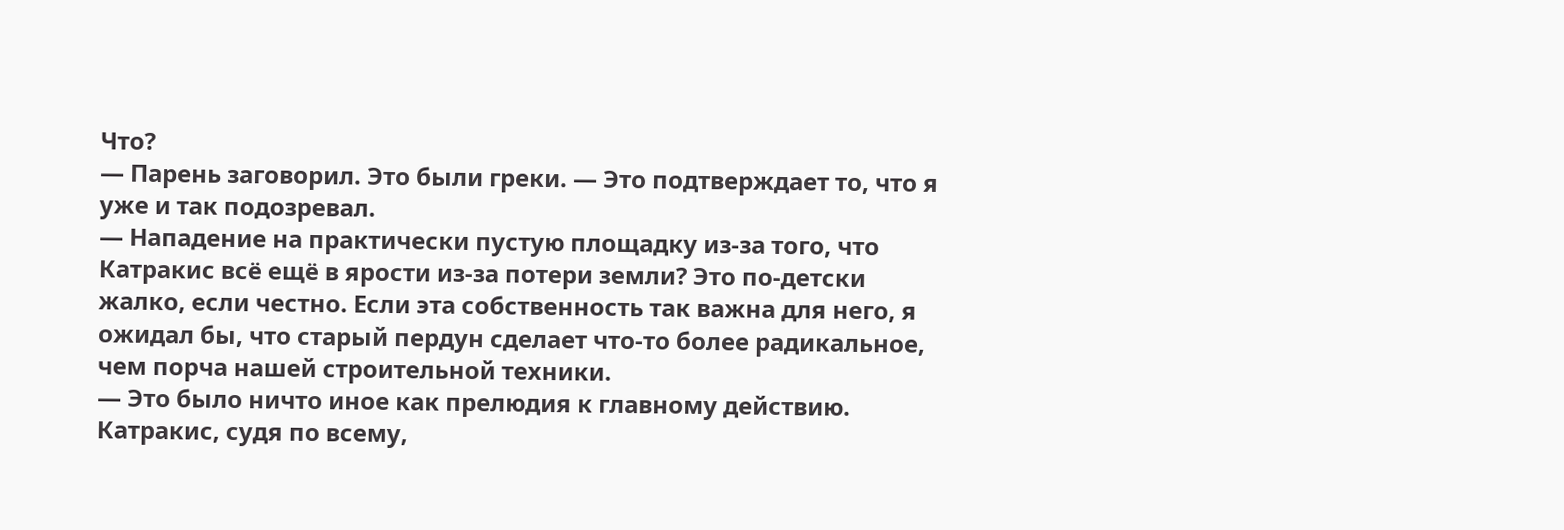Что?
— Парень заговорил. Это были греки. — Это подтверждает то, что я уже и так подозревал.
— Нападение на практически пустую площадку из-за того, что Катракис всё ещё в ярости из-за потери земли? Это по-детски жалко, если честно. Если эта собственность так важна для него, я ожидал бы, что старый пердун сделает что-то более радикальное, чем порча нашей строительной техники.
— Это было ничто иное как прелюдия к главному действию. Катракис, судя по всему,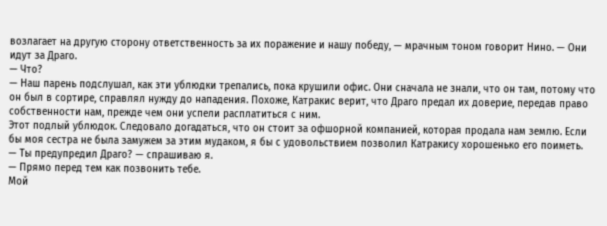возлагает на другую сторону ответственность за их поражение и нашу победу, — мрачным тоном говорит Нино. — Они идут за Драго.
— Что?
— Наш парень подслушал, как эти ублюдки трепались, пока крушили офис. Они сначала не знали, что он там, потому что он был в сортире, справлял нужду до нападения. Похоже, Катракис верит, что Драго предал их доверие, передав право собственности нам, прежде чем они успели расплатиться с ним.
Этот подлый ублюдок. Следовало догадаться, что он стоит за офшорной компанией, которая продала нам землю. Если бы моя сестра не была замужем за этим мудаком, я бы с удовольствием позволил Катракису хорошенько его поиметь.
— Ты предупредил Драго? — спрашиваю я.
— Прямо перед тем как позвонить тебе.
Мой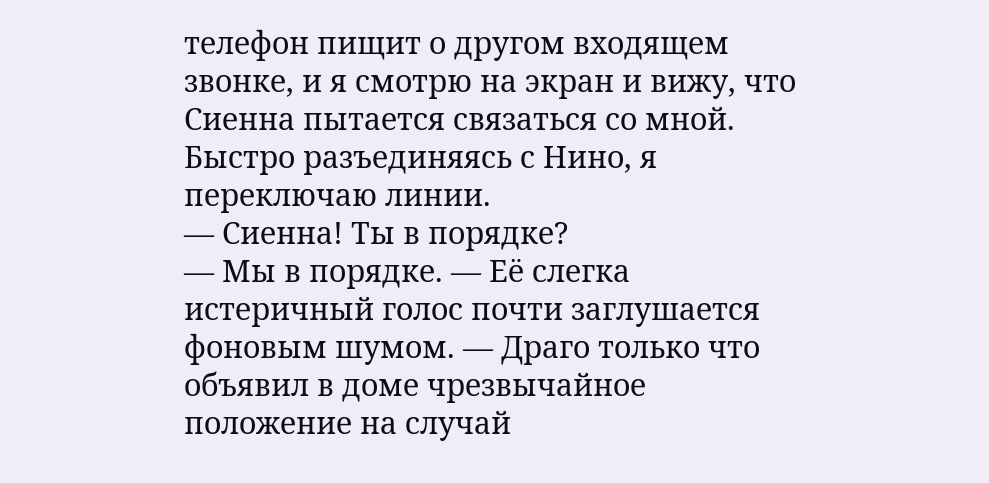телефон пищит о другом входящем звонке, и я смотрю на экран и вижу, что Сиенна пытается связаться со мной. Быстро разъединяясь с Нино, я переключаю линии.
— Сиенна! Ты в порядке?
— Мы в порядке. — Её слегка истеричный голос почти заглушается фоновым шумом. — Драго только что объявил в доме чрезвычайное положение на случай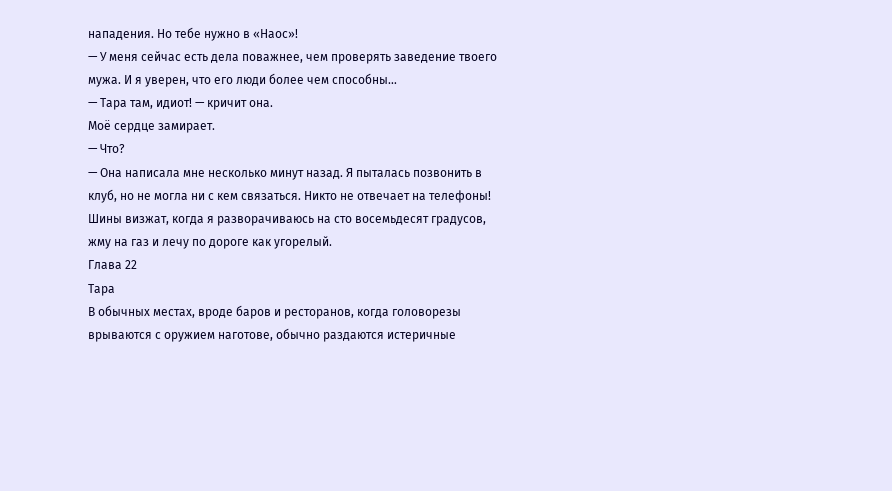нападения. Но тебе нужно в «Наос»!
— У меня сейчас есть дела поважнее, чем проверять заведение твоего мужа. И я уверен, что его люди более чем способны…
— Тара там, идиот! — кричит она.
Моё сердце замирает.
— Что?
— Она написала мне несколько минут назад. Я пыталась позвонить в клуб, но не могла ни с кем связаться. Никто не отвечает на телефоны!
Шины визжат, когда я разворачиваюсь на сто восемьдесят градусов, жму на газ и лечу по дороге как угорелый.
Глава 22
Тара
В обычных местах, вроде баров и ресторанов, когда головорезы врываются с оружием наготове, обычно раздаются истеричные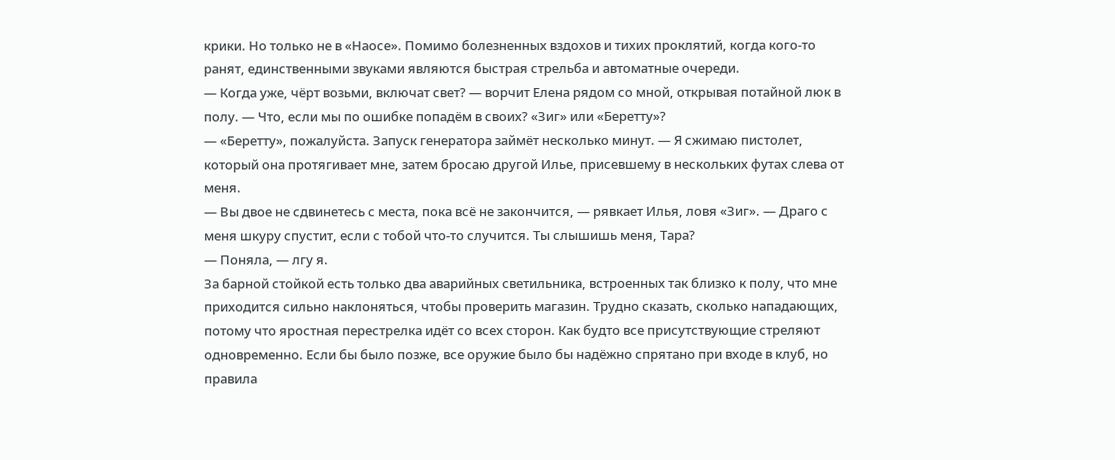крики. Но только не в «Наосе». Помимо болезненных вздохов и тихих проклятий, когда кого-то ранят, единственными звуками являются быстрая стрельба и автоматные очереди.
— Когда уже, чёрт возьми, включат свет? — ворчит Елена рядом со мной, открывая потайной люк в полу. — Что, если мы по ошибке попадём в своих? «Зиг» или «Беретту»?
— «Беретту», пожалуйста. Запуск генератора займёт несколько минут. — Я сжимаю пистолет, который она протягивает мне, затем бросаю другой Илье, присевшему в нескольких футах слева от меня.
— Вы двое не сдвинетесь с места, пока всё не закончится, — рявкает Илья, ловя «Зиг». — Драго с меня шкуру спустит, если с тобой что-то случится. Ты слышишь меня, Тара?
— Поняла, — лгу я.
За барной стойкой есть только два аварийных светильника, встроенных так близко к полу, что мне приходится сильно наклоняться, чтобы проверить магазин. Трудно сказать, сколько нападающих, потому что яростная перестрелка идёт со всех сторон. Как будто все присутствующие стреляют одновременно. Если бы было позже, все оружие было бы надёжно спрятано при входе в клуб, но правила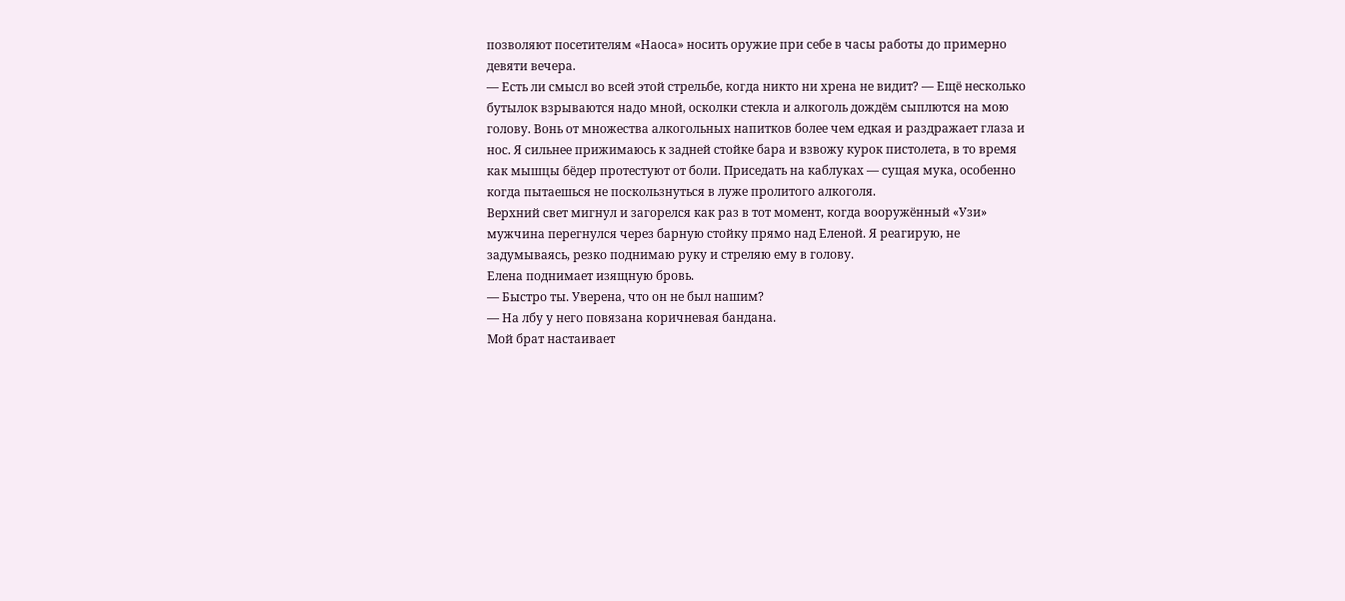позволяют посетителям «Наоса» носить оружие при себе в часы работы до примерно девяти вечера.
— Есть ли смысл во всей этой стрельбе, когда никто ни хрена не видит? — Ещё несколько бутылок взрываются надо мной, осколки стекла и алкоголь дождём сыплются на мою голову. Вонь от множества алкогольных напитков более чем едкая и раздражает глаза и нос. Я сильнее прижимаюсь к задней стойке бара и взвожу курок пистолета, в то время как мышцы бёдер протестуют от боли. Приседать на каблуках — сущая мука, особенно когда пытаешься не поскользнуться в луже пролитого алкоголя.
Верхний свет мигнул и загорелся как раз в тот момент, когда вооружённый «Узи» мужчина перегнулся через барную стойку прямо над Еленой. Я реагирую, не задумываясь, резко поднимаю руку и стреляю ему в голову.
Елена поднимает изящную бровь.
— Быстро ты. Уверена, что он не был нашим?
— На лбу у него повязана коричневая бандана.
Мой брат настаивает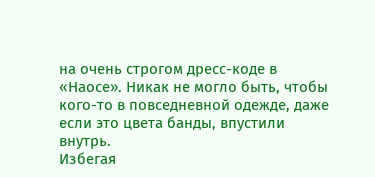на очень строгом дресс-коде в «Наосе». Никак не могло быть, чтобы кого-то в повседневной одежде, даже если это цвета банды, впустили внутрь.
Избегая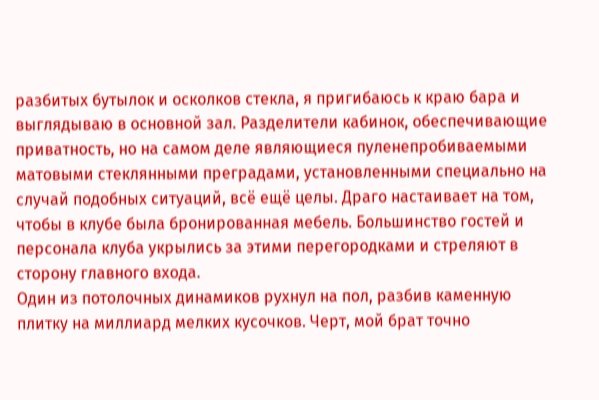разбитых бутылок и осколков стекла, я пригибаюсь к краю бара и выглядываю в основной зал. Разделители кабинок, обеспечивающие приватность, но на самом деле являющиеся пуленепробиваемыми матовыми стеклянными преградами, установленными специально на случай подобных ситуаций, всё ещё целы. Драго настаивает на том, чтобы в клубе была бронированная мебель. Большинство гостей и персонала клуба укрылись за этими перегородками и стреляют в сторону главного входа.
Один из потолочных динамиков рухнул на пол, разбив каменную плитку на миллиард мелких кусочков. Черт, мой брат точно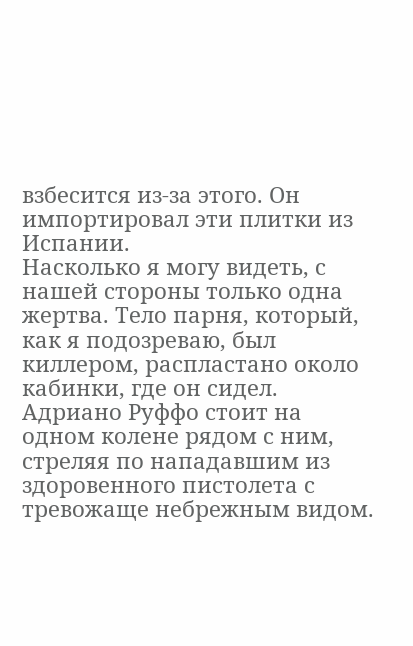взбесится из-за этого. Он импортировал эти плитки из Испании.
Насколько я могу видеть, с нашей стороны только одна жертва. Тело парня, который, как я подозреваю, был киллером, распластано около кабинки, где он сидел. Адриано Руффо стоит на одном колене рядом с ним, стреляя по нападавшим из здоровенного пистолета с тревожаще небрежным видом.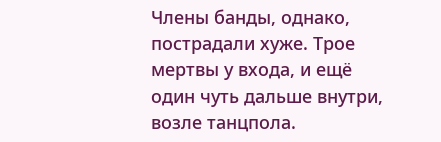Члены банды, однако, пострадали хуже. Трое мертвы у входа, и ещё один чуть дальше внутри, возле танцпола.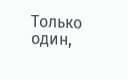Только один,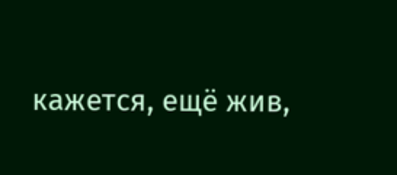кажется, ещё жив,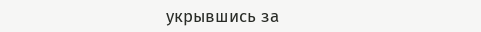укрывшись за